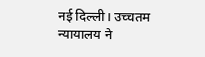नई दिल्ली। उच्चतम न्यायालय ने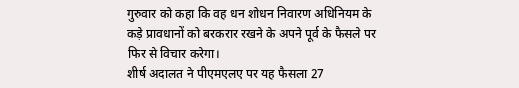गुरुवार को कहा कि वह धन शोधन निवारण अधिनियम के कड़े प्रावधानों को बरकरार रखने के अपने पूर्व के फैसले पर फिर से विचार करेगा।
शीर्ष अदालत ने पीएमएलए पर यह फैसला 27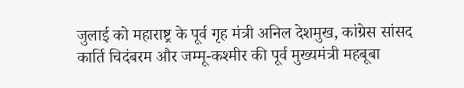जुलाई को महाराष्ट्र के पूर्व गृह मंत्री अनिल देशमुख, कांग्रेस सांसद कार्ति चिदंबरम और जम्मू-कश्मीर की पूर्व मुख्यमंत्री महबूबा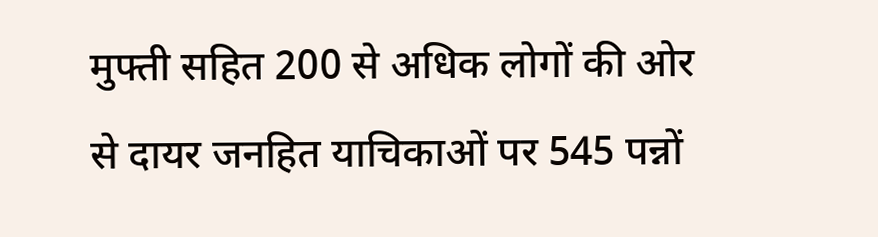मुफ्ती सहित 200 से अधिक लोगों की ओर से दायर जनहित याचिकाओं पर 545 पन्नों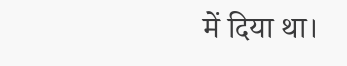में दिया था।